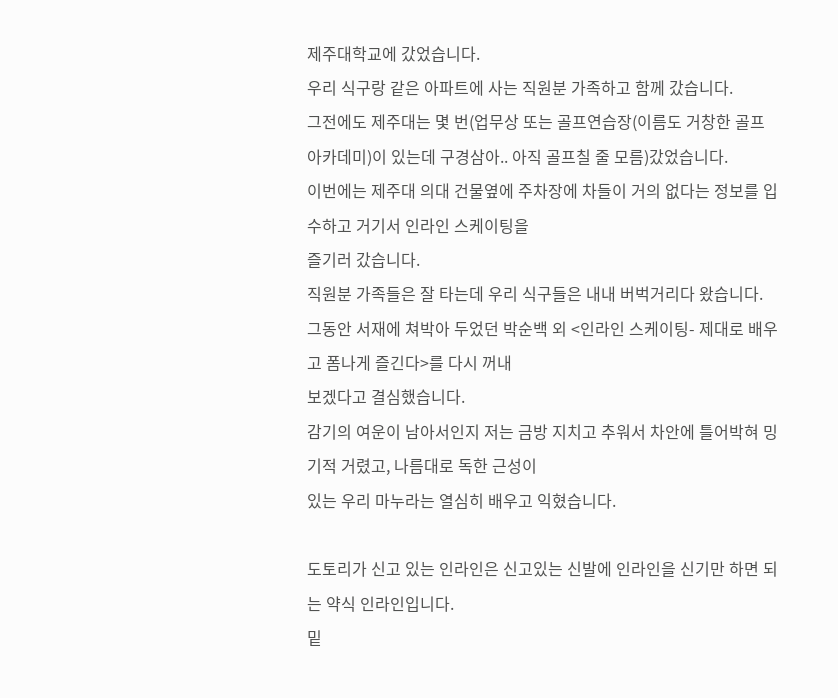제주대학교에 갔었습니다.
우리 식구랑 같은 아파트에 사는 직원분 가족하고 함께 갔습니다.
그전에도 제주대는 몇 번(업무상 또는 골프연습장(이름도 거창한 골프아카데미)이 있는데 구경삼아.. 아직 골프칠 줄 모름)갔었습니다.
이번에는 제주대 의대 건물옆에 주차장에 차들이 거의 없다는 정보를 입수하고 거기서 인라인 스케이팅을
즐기러 갔습니다.
직원분 가족들은 잘 타는데 우리 식구들은 내내 버벅거리다 왔습니다.
그동안 서재에 쳐박아 두었던 박순백 외 <인라인 스케이팅- 제대로 배우고 폼나게 즐긴다>를 다시 꺼내
보겠다고 결심했습니다.
감기의 여운이 남아서인지 저는 금방 지치고 추워서 차안에 틀어박혀 밍기적 거렸고, 나름대로 독한 근성이
있는 우리 마누라는 열심히 배우고 익혔습니다.

도토리가 신고 있는 인라인은 신고있는 신발에 인라인을 신기만 하면 되는 약식 인라인입니다.
밑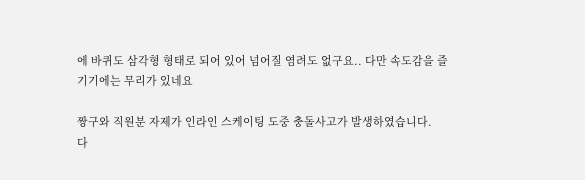에 바퀴도 삼각형 형태로 되어 있어 넘어질 염려도 없구요.. 다만 속도감을 즐기기에는 무리가 있네요

짱구와 직원분 자제가 인라인 스케이팅 도중 충돌사고가 발생하였습니다.
다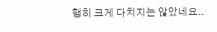행히 크게 다치지는 않았네요..